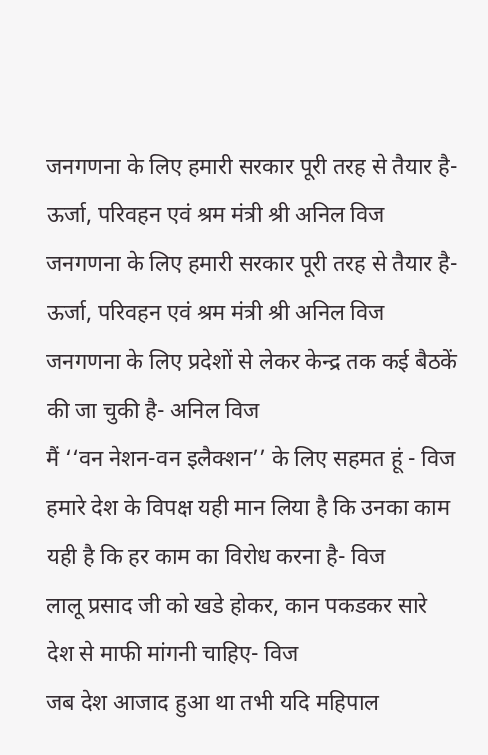जनगणना के लिए हमारी सरकार पूरी तरह से तैयार है- ऊर्जा, परिवहन एवं श्रम मंत्री श्री अनिल विज
जनगणना के लिए हमारी सरकार पूरी तरह से तैयार है- ऊर्जा, परिवहन एवं श्रम मंत्री श्री अनिल विज
जनगणना के लिए प्रदेशों से लेकर केन्द्र तक कई बैठकें की जा चुकी है- अनिल विज
मैं ‘‘वन नेशन-वन इलैक्शन’’ के लिए सहमत हूं - विज
हमारे देश के विपक्ष यही मान लिया है कि उनका काम यही है कि हर काम का विरोध करना है- विज
लालू प्रसाद जी को खडे होकर, कान पकडकर सारे देश से माफी मांगनी चाहिए- विज
जब देश आजाद हुआ था तभी यदि महिपाल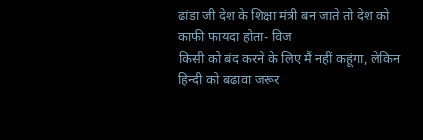ढांडा जी देश के शिक्षा मंत्री बन जाते तो देश को काफी फायदा होता- विज
किसी को बंद करने के लिए मैं नहीं कहूंगा, लेकिन हिन्दी को बढावा जरूर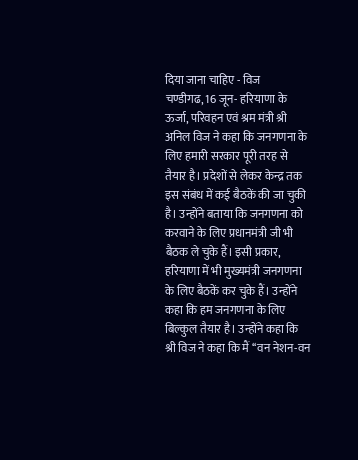दिया जाना चाहिए - विज
चण्डीगढ, 16 जून- हरियाणा के ऊर्जा, परिवहन एवं श्रम मंत्री श्री अनिल विज ने कहा कि जनगणना के लिए हमारी सरकार पूरी तरह से तैयार है। प्रदेशों से लेकर केन्द्र तक इस संबंध में कई बैठकें की जा चुकी है। उन्होंने बताया कि जनगणना को करवाने के लिए प्रधानमंत्री जी भी बैठक ले चुके हैं। इसी प्रकार, हरियाणा में भी मुख्यमंत्री जनगणना के लिए बैठकें कर चुके हैं। उन्होंने कहा कि हम जनगणना के लिए बिल्कुल तैयार है। उन्होंने कहा कि श्री विज ने कहा कि मैं ‘‘वन नेशन-वन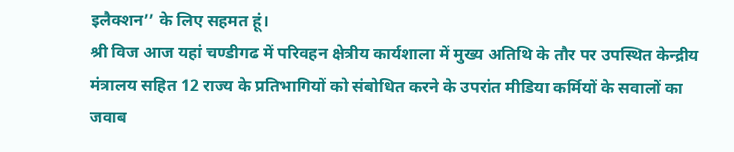इलैक्शन’’ के लिए सहमत हूं।
श्री विज आज यहां चण्डीगढ में परिवहन क्षेत्रीय कार्यशाला में मुख्य अतिथि के तौर पर उपस्थित केन्द्रीय मंत्रालय सहित 12 राज्य के प्रतिभागियों को संबोधित करने के उपरांत मीडिया कर्मियों के सवालों का जवाब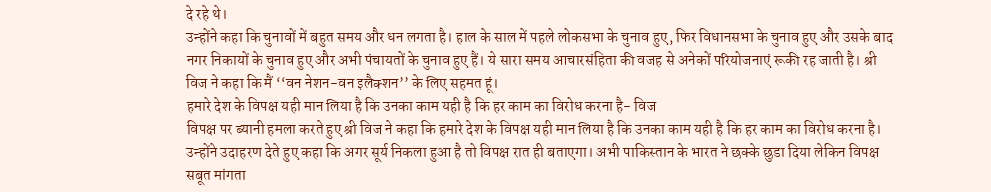दे रहे थे।
उन्होंने कहा कि चुनावों में बहुत समय और धन लगता है। हाल के साल में पहले लोकसभा के चुनाव हुए, फिर विधानसभा के चुनाव हुए और उसके बाद नगर निकायों के चुनाव हुए और अभी पंचायतों के चुनाव हुए हैं। ये सारा समय आचारसंहिता की वजह से अनेकों परियोजनाएं रूकी रह जाती है। श्री विज ने कहा कि मैं ‘‘वन नेशन-वन इलैक्शन’’ के लिए सहमत हूं।
हमारे देश के विपक्ष यही मान लिया है कि उनका काम यही है कि हर काम का विरोध करना है- विज
विपक्ष पर ब्यानी हमला करते हुए श्री विज ने कहा कि हमारे देश के विपक्ष यही मान लिया है कि उनका काम यही है कि हर काम का विरोध करना है। उन्होंने उदाहरण देते हुए कहा कि अगर सूर्य निकला हुआ है तो विपक्ष रात ही बताएगा। अभी पाकिस्तान के भारत ने छक्के छुडा दिया लेकिन विपक्ष सबूत मांगता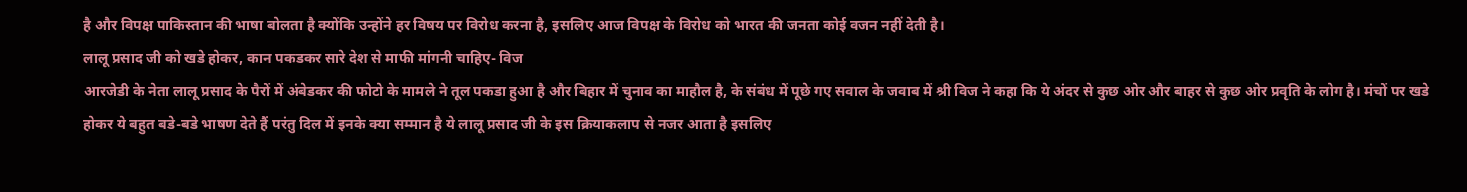है और विपक्ष पाकिस्तान की भाषा बोलता है क्योंकि उन्होंने हर विषय पर विरोध करना है, इसलिए आज विपक्ष के विरोध को भारत की जनता कोई वजन नहीं देती है।
लालू प्रसाद जी को खडे होकर, कान पकडकर सारे देश से माफी मांगनी चाहिए- विज
आरजेडी के नेता लालू प्रसाद के पैरों में अंबेडकर की फोटो के मामले ने तूल पकडा हुआ है और बिहार में चुनाव का माहौल है, के संबंध में पूछे गए सवाल के जवाब में श्री विज ने कहा कि ये अंदर से कुछ ओर और बाहर से कुछ ओर प्रवृति के लोग है। मंचों पर खडे होकर ये बहुत बडे-बडे भाषण देते हैं परंतु दिल में इनके क्या सम्मान है ये लालू प्रसाद जी के इस क्रियाकलाप से नजर आता है इसलिए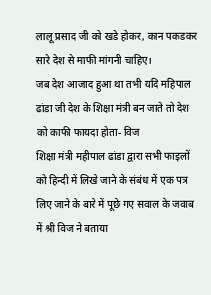लालू प्रसाद जी को खडे होकर, कान पकडकर सारे देश से माफी मांगनी चाहिए।
जब देश आजाद हुआ था तभी यदि महिपाल ढांडा जी देश के शिक्षा मंत्री बन जाते तो देश को काफी फायदा होता- विज
शिक्षा मंत्री महीपाल ढांडा द्वारा सभी फाइलों को हिन्दी में लिखे जाने के संबंध में एक पत्र लिए जाने के बारे में पूछे गए सवाल के जवाब में श्री विज ने बताया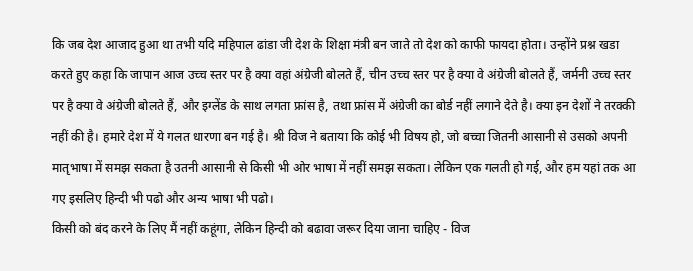कि जब देश आजाद हुआ था तभी यदि महिपाल ढांडा जी देश के शिक्षा मंत्री बन जाते तो देश को काफी फायदा होता। उन्होंने प्रश्न खडा करते हुए कहा कि जापान आज उच्च स्तर पर है क्या वहां अंग्रेजी बोलते हैं, चीन उच्च स्तर पर है क्या वे अंग्रेजी बोलते हैं, जर्मनी उच्च स्तर पर है क्या वे अंग्रेजी बोलते हैं, और इग्लेंड के साथ लगता फ्रांस है, तथा फ्रांस में अंग्रेजी का बोर्ड नहीं लगाने देते है। क्या इन देशों ने तरक्की नहीं की है। हमारे देश में ये गलत धारणा बन गई है। श्री विज ने बताया कि कोई भी विषय हो, जो बच्चा जितनी आसानी से उसको अपनी मातृभाषा में समझ सकता है उतनी आसानी से किसी भी ओर भाषा में नहीं समझ सकता। लेकिन एक गलती हो गई, और हम यहां तक आ गए इसलिए हिन्दी भी पढो और अन्य भाषा भी पढो।
किसी को बंद करने के लिए मैं नहीं कहूंगा, लेकिन हिन्दी को बढावा जरूर दिया जाना चाहिए - विज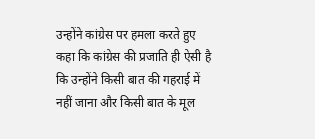उन्होंने कांग्रेस पर हमला करते हुए कहा कि कांग्रेस की प्रजाति ही ऐसी है कि उन्होंने किसी बात की गहराई में नहीं जाना और किसी बात के मूल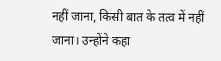नहीं जाना, किसी बात के तत्व में नहीं जाना। उन्होंने कहा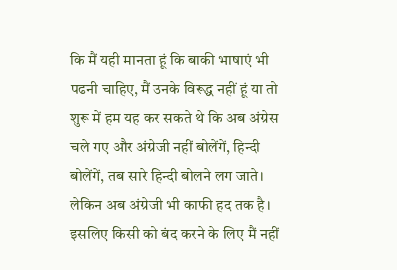कि मैं यही मानता हूं कि बाकी भाषाएं भी पढनी चाहिए, मैं उनके विरूद्ध नहीं हूं या तो शुरू में हम यह कर सकते थे कि अब अंग्रेस चले गए और अंग्रेजी नहीं बोलेंगें, हिन्दी बोलेंगें, तब सारे हिन्दी बोलने लग जाते। लेकिन अब अंग्रेजी भी काफी हद तक है। इसलिए किसी को बंद करने के लिए मैं नहीं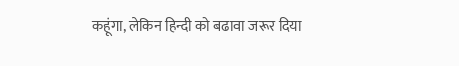कहूंगा, लेकिन हिन्दी को बढावा जरूर दिया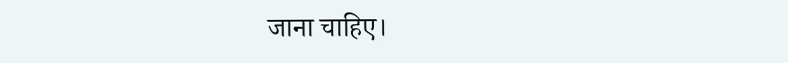जाना चाहिए।